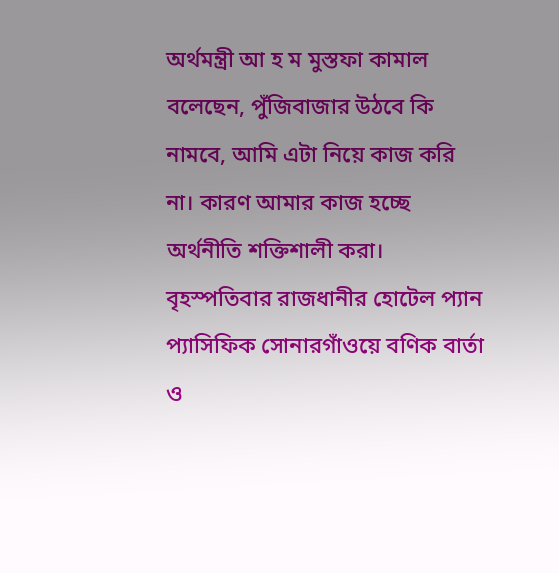অর্থমন্ত্রী আ হ ম মুস্তফা কামাল বলেছেন, পুঁজিবাজার উঠবে কি নামবে, আমি এটা নিয়ে কাজ করি না। কারণ আমার কাজ হচ্ছে অর্থনীতি শক্তিশালী করা।
বৃহস্পতিবার রাজধানীর হোটেল প্যান প্যাসিফিক সোনারগাঁওয়ে বণিক বার্তা ও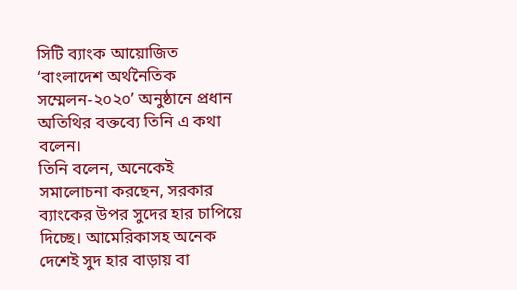সিটি ব্যাংক আয়োজিত ‘বাংলাদেশ অর্থনৈতিক সম্মেলন-২০২০’ অনুষ্ঠানে প্রধান অতিথির বক্তব্যে তিনি এ কথা বলেন।
তিনি বলেন, অনেকেই সমালোচনা করছেন, সরকার ব্যাংকের উপর সুদের হার চাপিয়ে দিচ্ছে। আমেরিকাসহ অনেক দেশেই সুদ হার বাড়ায় বা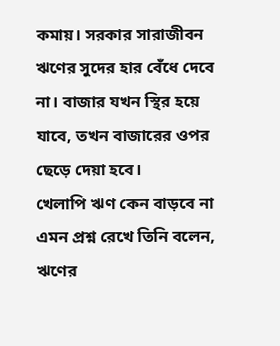কমায়। সরকার সারাজীবন ঋণের সুদের হার বেঁধে দেবে না। বাজার যখন স্থির হয়ে যাবে, তখন বাজারের ওপর ছেড়ে দেয়া হবে।
খেলাপি ঋণ কেন বাড়বে না এমন প্রশ্ন রেখে তিনি বলেন, ঋণের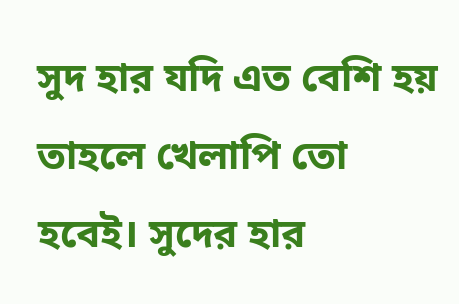সুদ হার যদি এত বেশি হয় তাহলে খেলাপি তো হবেই। সুদের হার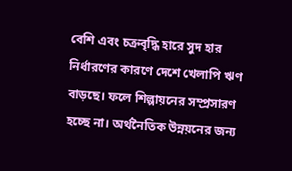বেশি এবং চক্রবৃদ্ধি হারে সুদ হার নির্ধারণের কারণে দেশে খেলাপি ঋণ বাড়ছে। ফলে শিল্পায়নের সম্প্রসারণ হচ্ছে না। অর্থনৈতিক উন্নয়নের জন্য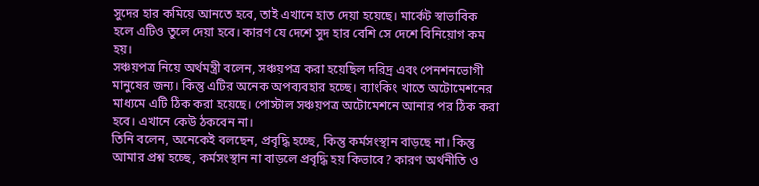সুদের হার কমিয়ে আনতে হবে, তাই এখানে হাত দেয়া হয়েছে। মার্কেট স্বাভাবিক হলে এটিও তুলে দেয়া হবে। কারণ যে দেশে সুদ হার বেশি সে দেশে বিনিয়োগ কম হয়।
সঞ্চয়পত্র নিয়ে অর্থমন্ত্রী বলেন, সঞ্চয়পত্র করা হয়েছিল দরিদ্র এবং পেনশনভোগী মানুষের জন্য। কিন্তু এটির অনেক অপব্যবহার হচ্ছে। ব্যাংকিং খাতে অটোমেশনের মাধ্যমে এটি ঠিক করা হয়েছে। পোস্টাল সঞ্চয়পত্র অটোমেশনে আনার পর ঠিক করা হবে। এখানে কেউ ঠকবেন না।
তিনি বলেন, অনেকেই বলছেন, প্রবৃদ্ধি হচ্ছে, কিন্তু কর্মসংস্থান বাড়ছে না। কিন্তু আমার প্রশ্ন হচ্ছে, কর্মসংস্থান না বাড়লে প্রবৃদ্ধি হয় কিভাবে? কারণ অর্থনীতি ও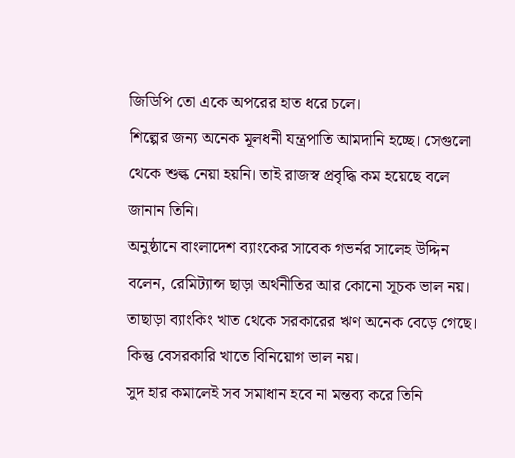জিডিপি তো একে অপরের হাত ধরে চলে।
শিল্পের জন্য অনেক মূলধনী যন্ত্রপাতি আমদানি হচ্ছে। সেগুলো থেকে শুল্ক নেয়া হয়নি। তাই রাজস্ব প্রবৃদ্ধি কম হয়েছে বলে জানান তিনি।
অনুষ্ঠানে বাংলাদেশ ব্যাংকের সাবেক গভর্নর সালেহ উদ্দিন বলেন, রেমিট্যান্স ছাড়া অর্থনীতির আর কোনো সূচক ভাল নয়। তাছাড়া ব্যাংকিং খাত থেকে সরকারের ঋণ অনেক বেড়ে গেছে। কিন্তু বেসরকারি খাতে বিনিয়োগ ভাল নয়।
সুদ হার কমালেই সব সমাধান হবে না মন্তব্য করে তিনি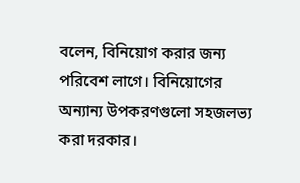বলেন, বিনিয়োগ করার জন্য পরিবেশ লাগে। বিনিয়োগের অন্যান্য উপকরণগুলো সহজলভ্য করা দরকার।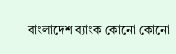বাংলাদেশ ব্যাংক কোনো কোনো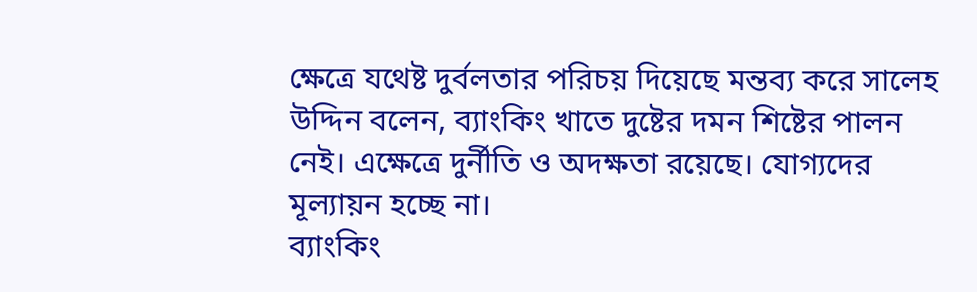ক্ষেত্রে যথেষ্ট দুর্বলতার পরিচয় দিয়েছে মন্তব্য করে সালেহ উদ্দিন বলেন, ব্যাংকিং খাতে দুষ্টের দমন শিষ্টের পালন নেই। এক্ষেত্রে দুর্নীতি ও অদক্ষতা রয়েছে। যোগ্যদের মূল্যায়ন হচ্ছে না।
ব্যাংকিং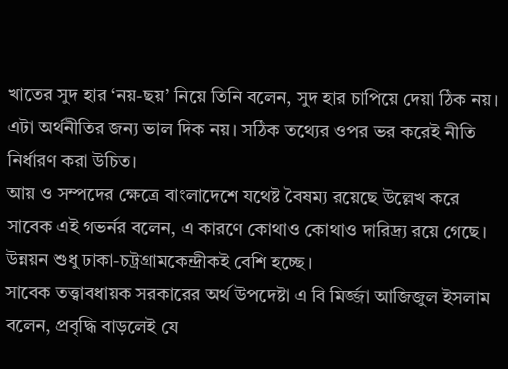খাতের সুদ হার ‘নয়-ছয়’ নিয়ে তিনি বলেন, সুদ হার চাপিয়ে দেয়া ঠিক নয়। এটা অর্থনীতির জন্য ভাল দিক নয়। সঠিক তথ্যের ওপর ভর করেই নীতি নির্ধারণ করা উচিত।
আয় ও সম্পদের ক্ষেত্রে বাংলাদেশে যথেষ্ট বৈষম্য রয়েছে উল্লেখ করে সাবেক এই গভর্নর বলেন, এ কারণে কোথাও কোথাও দারিদ্র্য রয়ে গেছে। উন্নয়ন শুধু ঢাকা-চট্রগ্রামকেন্দ্রীকই বেশি হচ্ছে।
সাবেক তত্ত্বাবধায়ক সরকারের অর্থ উপদেষ্টা এ বি মির্জ্জা আজিজুল ইসলাম বলেন, প্রবৃদ্ধি বাড়লেই যে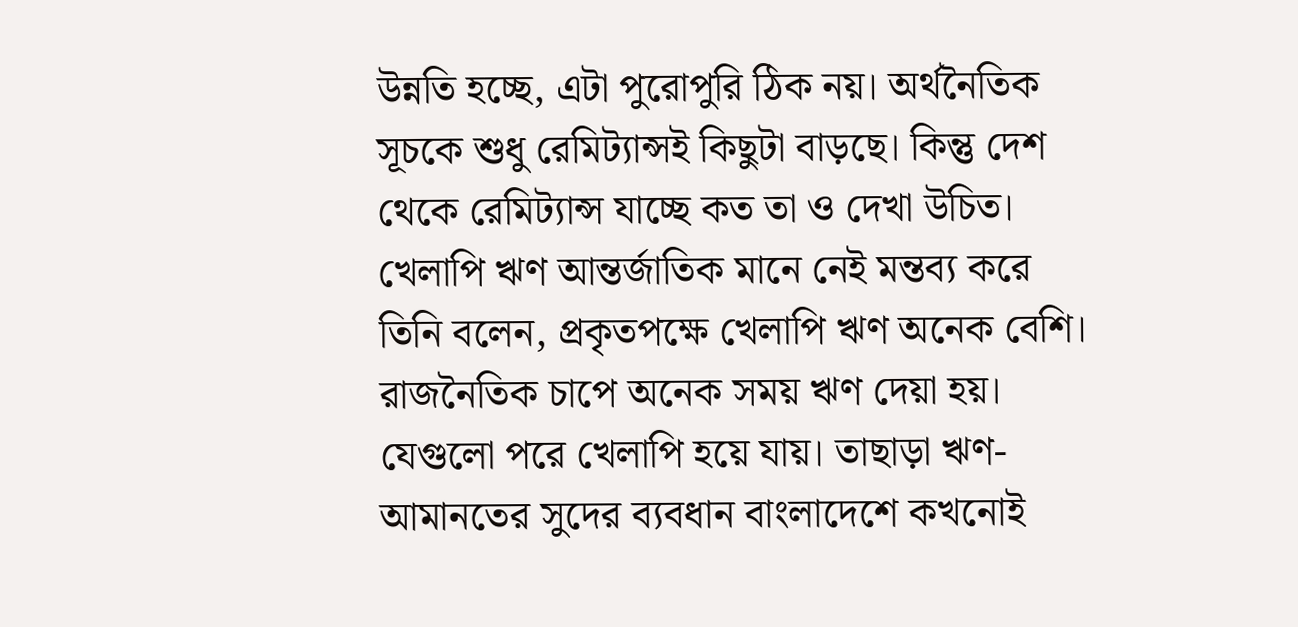উন্নতি হচ্ছে, এটা পুরোপুরি ঠিক নয়। অর্থনৈতিক সূচকে শুধু রেমিট্যান্সই কিছুটা বাড়ছে। কিন্তু দেশ থেকে রেমিট্যান্স যাচ্ছে কত তা ও দেখা উচিত।
খেলাপি ঋণ আন্তর্জাতিক মানে নেই মন্তব্য করে তিনি বলেন, প্রকৃতপক্ষে খেলাপি ঋণ অনেক বেশি। রাজনৈতিক চাপে অনেক সময় ঋণ দেয়া হয়। যেগুলো পরে খেলাপি হয়ে যায়। তাছাড়া ঋণ-আমানতের সুদের ব্যবধান বাংলাদেশে কখনোই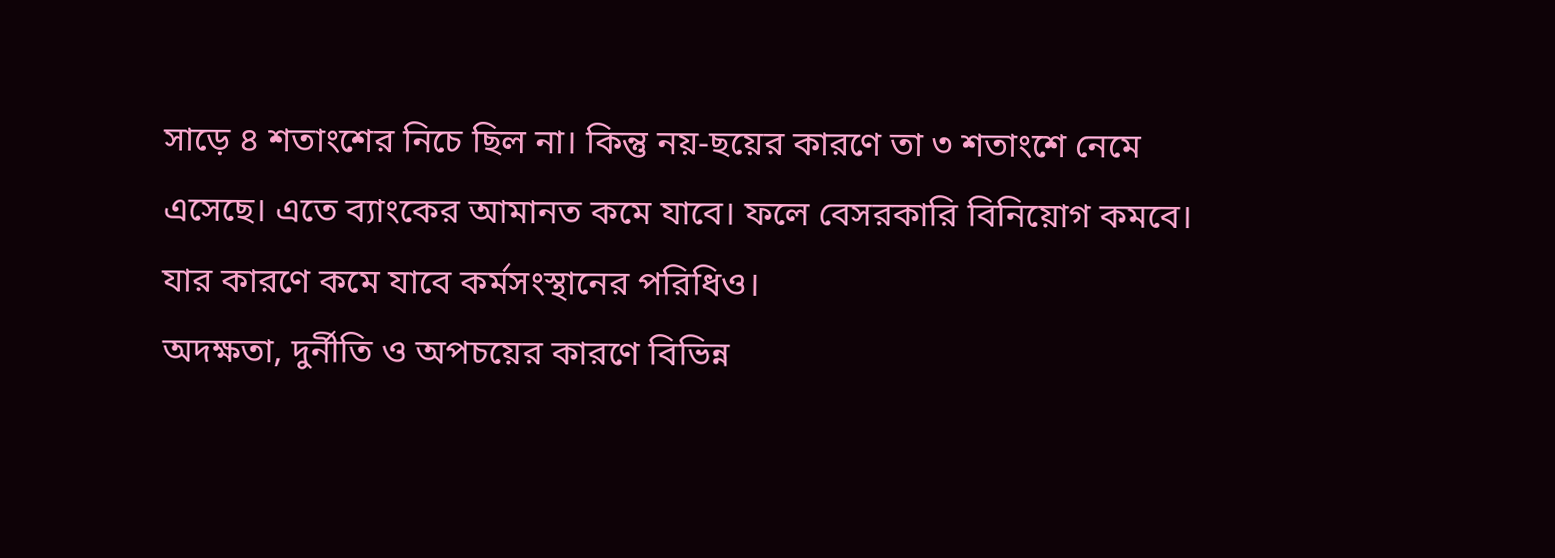সাড়ে ৪ শতাংশের নিচে ছিল না। কিন্তু নয়-ছয়ের কারণে তা ৩ শতাংশে নেমে এসেছে। এতে ব্যাংকের আমানত কমে যাবে। ফলে বেসরকারি বিনিয়োগ কমবে। যার কারণে কমে যাবে কর্মসংস্থানের পরিধিও।
অদক্ষতা, দুর্নীতি ও অপচয়ের কারণে বিভিন্ন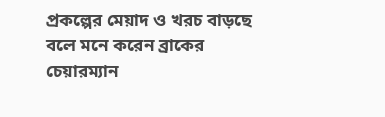প্রকল্পের মেয়াদ ও খরচ বাড়ছে বলে মনে করেন ব্রাকের চেয়ারম্যান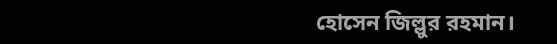হোসেন জিল্লুর রহমান।